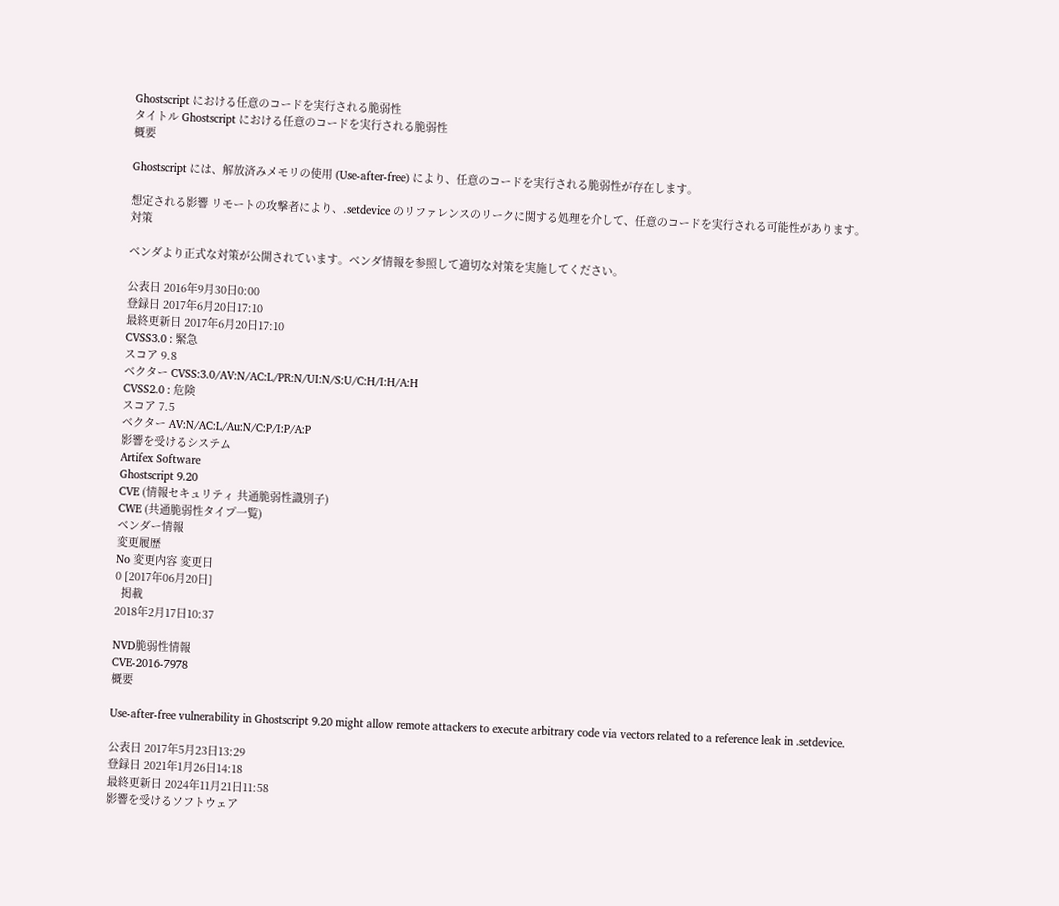Ghostscript における任意のコードを実行される脆弱性
タイトル Ghostscript における任意のコードを実行される脆弱性
概要

Ghostscript には、解放済みメモリの使用 (Use-after-free) により、任意のコードを実行される脆弱性が存在します。

想定される影響 リモートの攻撃者により、.setdevice のリファレンスのリークに関する処理を介して、任意のコードを実行される可能性があります。
対策

ベンダより正式な対策が公開されています。ベンダ情報を参照して適切な対策を実施してください。

公表日 2016年9月30日0:00
登録日 2017年6月20日17:10
最終更新日 2017年6月20日17:10
CVSS3.0 : 緊急
スコア 9.8
ベクター CVSS:3.0/AV:N/AC:L/PR:N/UI:N/S:U/C:H/I:H/A:H
CVSS2.0 : 危険
スコア 7.5
ベクター AV:N/AC:L/Au:N/C:P/I:P/A:P
影響を受けるシステム
Artifex Software
Ghostscript 9.20
CVE (情報セキュリティ 共通脆弱性識別子)
CWE (共通脆弱性タイプ一覧)
ベンダー情報
変更履歴
No 変更内容 変更日
0 [2017年06月20日]
  掲載
2018年2月17日10:37

NVD脆弱性情報
CVE-2016-7978
概要

Use-after-free vulnerability in Ghostscript 9.20 might allow remote attackers to execute arbitrary code via vectors related to a reference leak in .setdevice.

公表日 2017年5月23日13:29
登録日 2021年1月26日14:18
最終更新日 2024年11月21日11:58
影響を受けるソフトウェア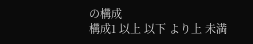の構成
構成1 以上 以下 より上 未満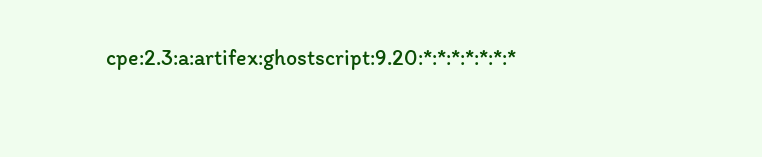cpe:2.3:a:artifex:ghostscript:9.20:*:*:*:*:*:*:*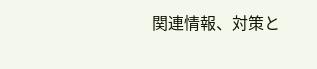関連情報、対策と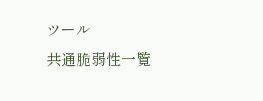ツール
共通脆弱性一覧